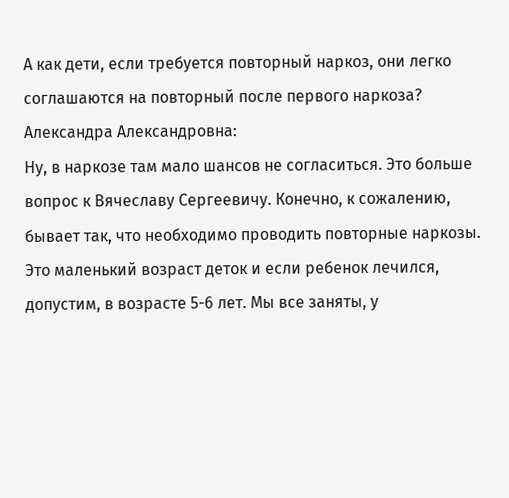А как дети, если требуется повторный наркоз, они легко соглашаются на повторный после первого наркоза?
Александра Александровна:
Ну, в наркозе там мало шансов не согласиться. Это больше вопрос к Вячеславу Сергеевичу. Конечно, к сожалению, бывает так, что необходимо проводить повторные наркозы. Это маленький возраст деток и если ребенок лечился, допустим, в возрасте 5-6 лет. Мы все заняты, у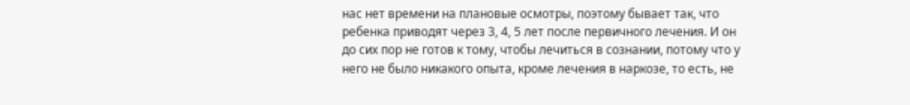нас нет времени на плановые осмотры, поэтому бывает так, что ребенка приводят через 3, 4, 5 лет после первичного лечения. И он до сих пор не готов к тому, чтобы лечиться в сознании, потому что у него не было никакого опыта, кроме лечения в наркозе, то есть, не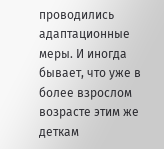проводились адаптационные меры. И иногда бывает, что уже в более взрослом возрасте этим же деткам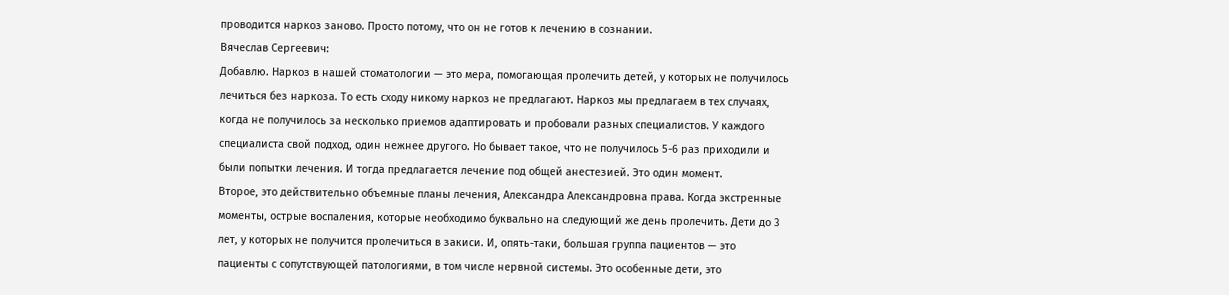проводится наркоз заново. Просто потому, что он не готов к лечению в сознании.
Вячеслав Сергеевич:
Добавлю. Наркоз в нашей стоматологии — это мера, помогающая пролечить детей, у которых не получилось лечиться без наркоза. То есть сходу никому наркоз не предлагают. Наркоз мы предлагаем в тех случаях, когда не получилось за несколько приемов адаптировать и пробовали разных специалистов. У каждого специалиста свой подход, один нежнее другого. Но бывает такое, что не получилось 5-6 раз приходили и были попытки лечения. И тогда предлагается лечение под общей анестезией. Это один момент.
Второе, это действительно объемные планы лечения, Александра Александровна права. Когда экстренные моменты, острые воспаления, которые необходимо буквально на следующий же день пролечить. Дети до 3 лет, у которых не получится пролечиться в закиси. И, опять-таки, большая группа пациентов — это пациенты с сопутствующей патологиями, в том числе нервной системы. Это особенные дети, это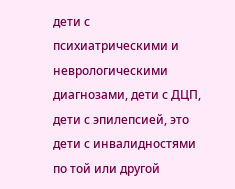дети с психиатрическими и неврологическими диагнозами, дети с ДЦП, дети с эпилепсией, это дети с инвалидностями по той или другой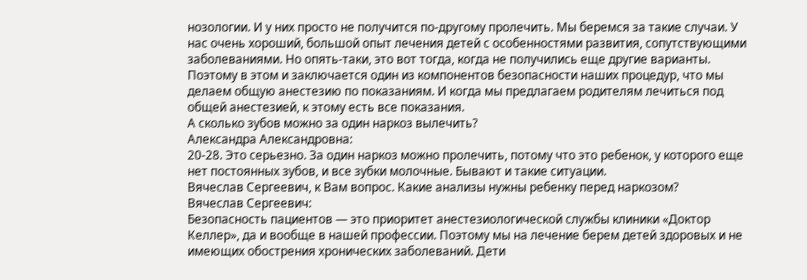нозологии. И у них просто не получится по-другому пролечить. Мы беремся за такие случаи. У нас очень хороший, большой опыт лечения детей с особенностями развития, сопутствующими заболеваниями. Но опять-таки, это вот тогда, когда не получились еще другие варианты. Поэтому в этом и заключается один из компонентов безопасности наших процедур, что мы делаем общую анестезию по показаниям. И когда мы предлагаем родителям лечиться под общей анестезией, к этому есть все показания.
А сколько зубов можно за один наркоз вылечить?
Александра Александровна:
20-28. Это серьезно. За один наркоз можно пролечить, потому что это ребенок, у которого еще нет постоянных зубов, и все зубки молочные. Бывают и такие ситуации.
Вячеслав Сергеевич, к Вам вопрос. Какие анализы нужны ребенку перед наркозом?
Вячеслав Сергеевич:
Безопасность пациентов — это приоритет анестезиологической службы клиники «Доктор Келлер», да и вообще в нашей профессии. Поэтому мы на лечение берем детей здоровых и не имеющих обострения хронических заболеваний. Дети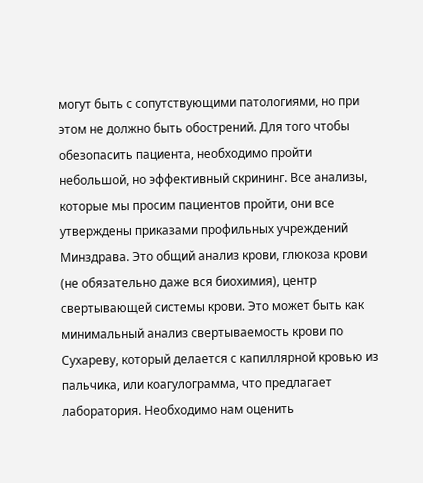могут быть с сопутствующими патологиями, но при этом не должно быть обострений. Для того чтобы обезопасить пациента, необходимо пройти небольшой, но эффективный скрининг. Все анализы, которые мы просим пациентов пройти, они все утверждены приказами профильных учреждений Минздрава. Это общий анализ крови, глюкоза крови (не обязательно даже вся биохимия), центр свертывающей системы крови. Это может быть как минимальный анализ свертываемость крови по Сухареву, который делается с капиллярной кровью из пальчика, или коагулограмма, что предлагает лаборатория. Необходимо нам оценить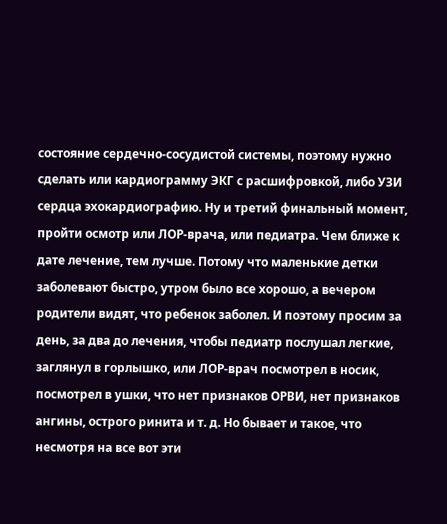состояние сердечно-сосудистой системы, поэтому нужно сделать или кардиограмму ЭКГ с расшифровкой, либо УЗИ сердца эхокардиографию. Ну и третий финальный момент, пройти осмотр или ЛОР-врача, или педиатра. Чем ближе к дате лечение, тем лучше. Потому что маленькие детки заболевают быстро, утром было все хорошо, а вечером родители видят, что ребенок заболел. И поэтому просим за день, за два до лечения, чтобы педиатр послушал легкие, заглянул в горлышко, или ЛОР-врач посмотрел в носик, посмотрел в ушки, что нет признаков ОРВИ, нет признаков ангины, острого ринита и т. д. Но бывает и такое, что несмотря на все вот эти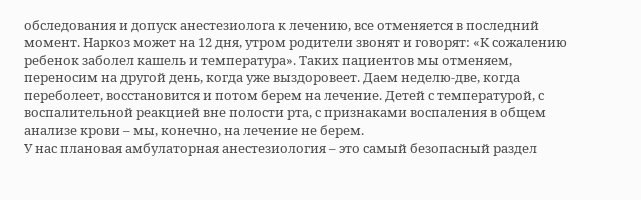обследования и допуск анестезиолога к лечению, все отменяется в последний момент. Наркоз может на 12 дня, утром родители звонят и говорят: «К сожалению ребенок заболел кашель и температура». Таких пациентов мы отменяем, переносим на другой день, когда уже выздоровеет. Даем неделю-две, когда переболеет, восстановится и потом берем на лечение. Детей с температурой, с воспалительной реакцией вне полости рта, с признаками воспаления в общем анализе крови – мы, конечно, на лечение не берем.
У нас плановая амбулаторная анестезиология – это самый безопасный раздел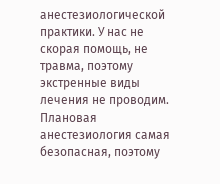анестезиологической практики. У нас не скорая помощь, не травма, поэтому экстренные виды лечения не проводим. Плановая анестезиология самая безопасная, поэтому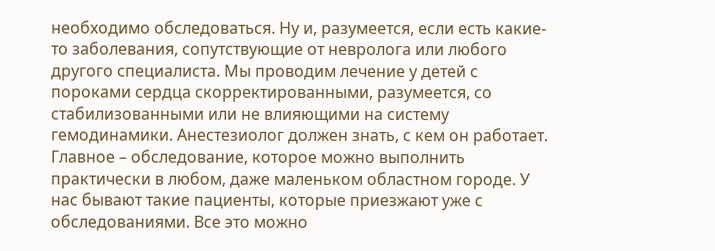необходимо обследоваться. Ну и, разумеется, если есть какие-то заболевания, сопутствующие от невролога или любого другого специалиста. Мы проводим лечение у детей с пороками сердца скорректированными, разумеется, со стабилизованными или не влияющими на систему гемодинамики. Анестезиолог должен знать, с кем он работает.
Главное – обследование, которое можно выполнить практически в любом, даже маленьком областном городе. У нас бывают такие пациенты, которые приезжают уже с обследованиями. Все это можно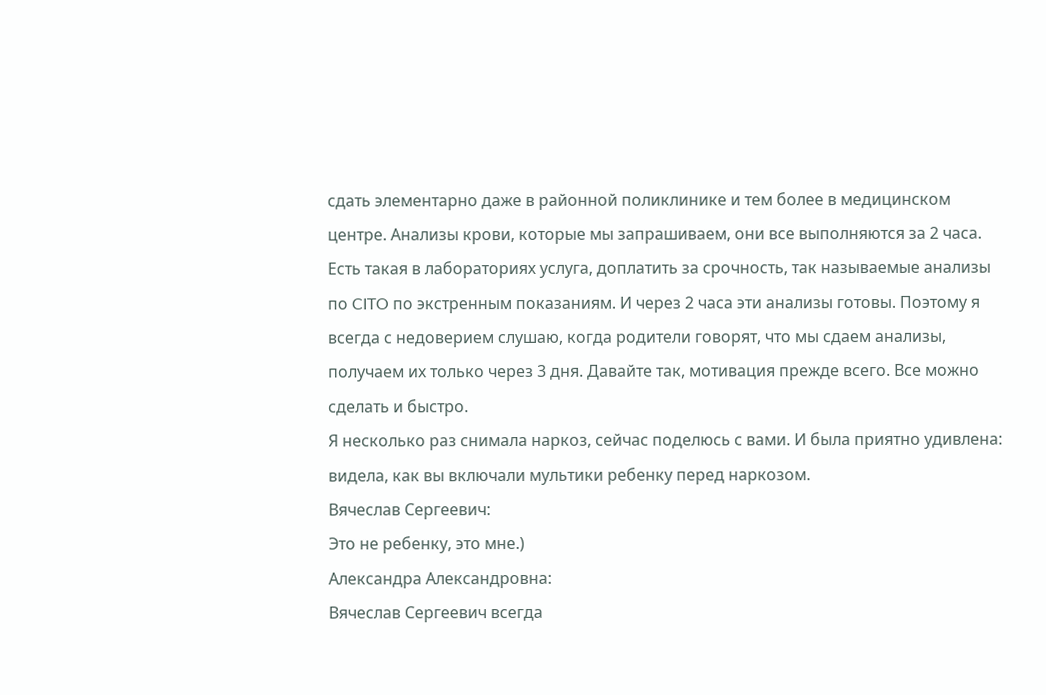сдать элементарно даже в районной поликлинике и тем более в медицинском центре. Анализы крови, которые мы запрашиваем, они все выполняются за 2 часа. Есть такая в лабораториях услуга, доплатить за срочность, так называемые анализы по CITO по экстренным показаниям. И через 2 часа эти анализы готовы. Поэтому я всегда с недоверием слушаю, когда родители говорят, что мы сдаем анализы, получаем их только через 3 дня. Давайте так, мотивация прежде всего. Все можно сделать и быстро.
Я несколько раз снимала наркоз, сейчас поделюсь с вами. И была приятно удивлена: видела, как вы включали мультики ребенку перед наркозом.
Вячеслав Сергеевич:
Это не ребенку, это мне.)
Александра Александровна:
Вячеслав Сергеевич всегда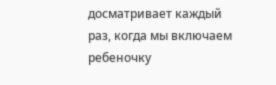досматривает каждый раз, когда мы включаем ребеночку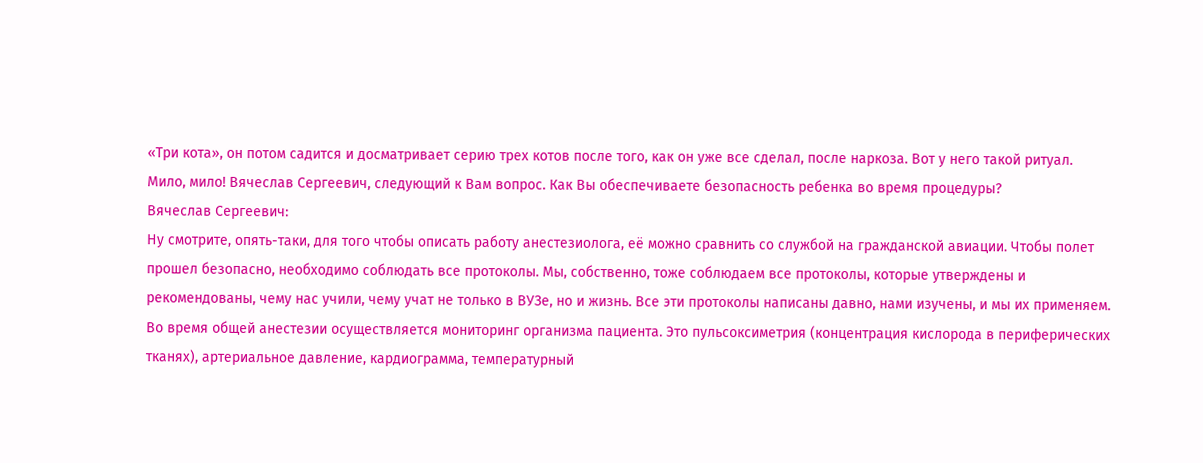«Три кота», он потом садится и досматривает серию трех котов после того, как он уже все сделал, после наркоза. Вот у него такой ритуал.
Мило, мило! Вячеслав Сергеевич, следующий к Вам вопрос. Как Вы обеспечиваете безопасность ребенка во время процедуры?
Вячеслав Сергеевич:
Ну смотрите, опять-таки, для того чтобы описать работу анестезиолога, её можно сравнить со службой на гражданской авиации. Чтобы полет прошел безопасно, необходимо соблюдать все протоколы. Мы, собственно, тоже соблюдаем все протоколы, которые утверждены и рекомендованы, чему нас учили, чему учат не только в ВУЗе, но и жизнь. Все эти протоколы написаны давно, нами изучены, и мы их применяем.
Во время общей анестезии осуществляется мониторинг организма пациента. Это пульсоксиметрия (концентрация кислорода в периферических тканях), артериальное давление, кардиограмма, температурный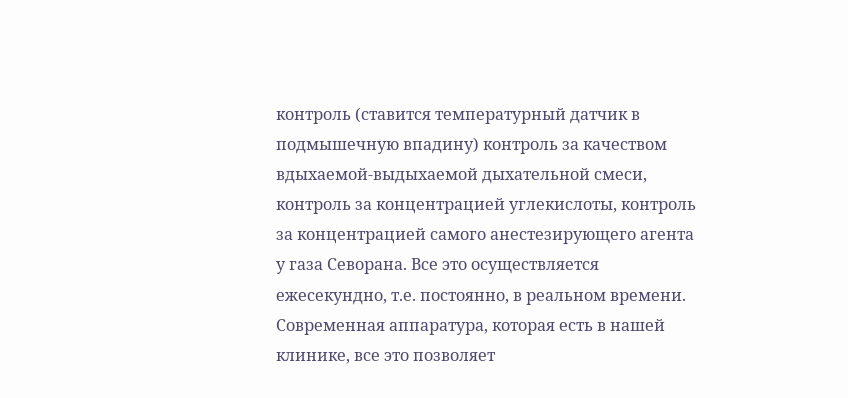контроль (ставится температурный датчик в подмышечную впадину) контроль за качеством вдыхаемой-выдыхаемой дыхательной смеси, контроль за концентрацией углекислоты, контроль за концентрацией самого анестезирующего агента у газа Севорана. Все это осуществляется ежесекундно, т.е. постоянно, в реальном времени. Современная аппаратура, которая есть в нашей клинике, все это позволяет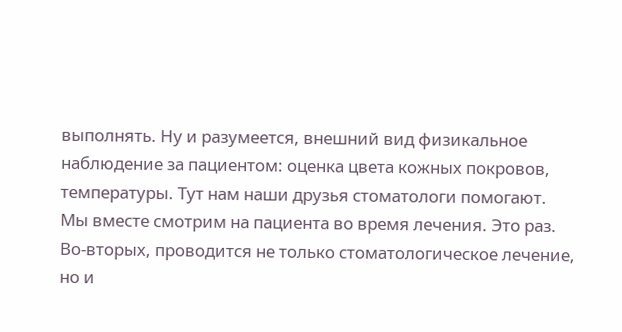выполнять. Ну и разумеется, внешний вид физикальное наблюдение за пациентом: оценка цвета кожных покровов, температуры. Тут нам наши друзья стоматологи помогают. Мы вместе смотрим на пациента во время лечения. Это раз. Во-вторых, проводится не только стоматологическое лечение, но и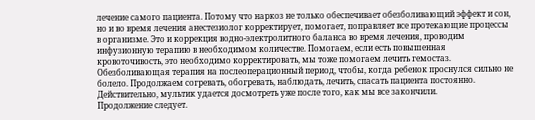лечение самого пациента. Потому что наркоз не только обеспечивает обезболивающий эффект и сон, но и во время лечения анестезиолог корректирует, помогает, поправляет все протекающие процессы в организме. Это и коррекция водно-электролитного баланса во время лечения, проводим инфузионную терапию в необходимом количестве. Помогаем, если есть повышенная кровоточивость, это необходимо корректировать, мы тоже помогаем лечить гемостаз. Обезболивающая терапия на послеоперационный период, чтобы, когда ребенок проснулся сильно не болело. Продолжаем согревать, обогревать, наблюдать, лечить, спасать пациента постоянно.
Действительно, мультик удается досмотреть уже после того, как мы все закончили.
Продолжение следует.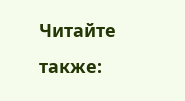Читайте также: